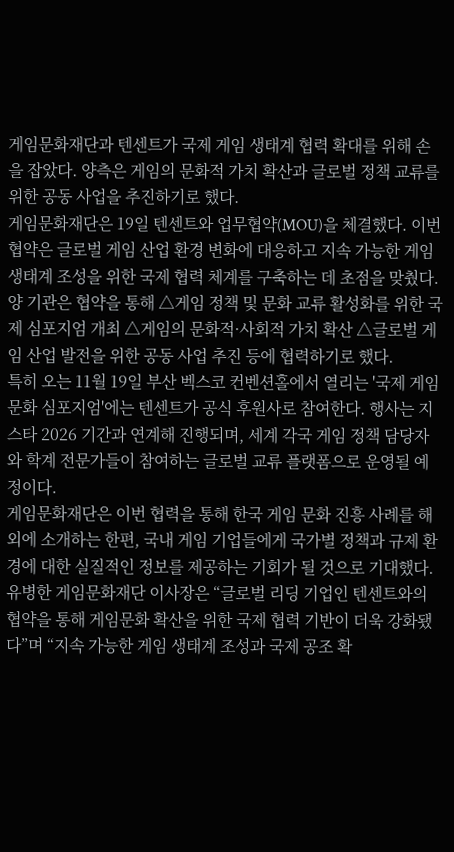게임문화재단과 텐센트가 국제 게임 생태계 협력 확대를 위해 손을 잡았다. 양측은 게임의 문화적 가치 확산과 글로벌 정책 교류를 위한 공동 사업을 추진하기로 했다.
게임문화재단은 19일 텐센트와 업무협약(MOU)을 체결했다. 이번 협약은 글로벌 게임 산업 환경 변화에 대응하고 지속 가능한 게임 생태계 조성을 위한 국제 협력 체계를 구축하는 데 초점을 맞췄다.
양 기관은 협약을 통해 △게임 정책 및 문화 교류 활성화를 위한 국제 심포지엄 개최 △게임의 문화적·사회적 가치 확산 △글로벌 게임 산업 발전을 위한 공동 사업 추진 등에 협력하기로 했다.
특히 오는 11월 19일 부산 벡스코 컨벤션홀에서 열리는 '국제 게임문화 심포지엄'에는 텐센트가 공식 후원사로 참여한다. 행사는 지스타 2026 기간과 연계해 진행되며, 세계 각국 게임 정책 담당자와 학계 전문가들이 참여하는 글로벌 교류 플랫폼으로 운영될 예정이다.
게임문화재단은 이번 협력을 통해 한국 게임 문화 진흥 사례를 해외에 소개하는 한편, 국내 게임 기업들에게 국가별 정책과 규제 환경에 대한 실질적인 정보를 제공하는 기회가 될 것으로 기대했다.
유병한 게임문화재단 이사장은 “글로벌 리딩 기업인 텐센트와의 협약을 통해 게임문화 확산을 위한 국제 협력 기반이 더욱 강화됐다”며 “지속 가능한 게임 생태계 조성과 국제 공조 확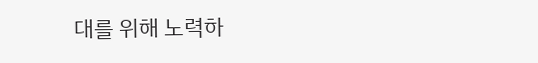대를 위해 노력하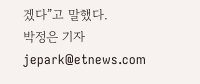겠다”고 말했다.
박정은 기자 jepark@etnews.com